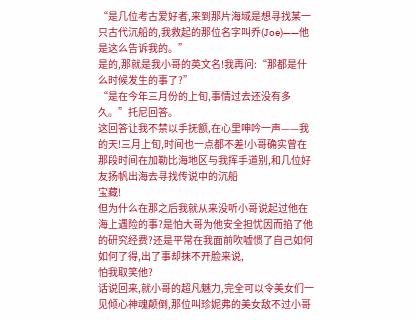“是几位考古爱好者,来到那片海域是想寻找某一只古代沉船的,我救起的那位名字叫乔(Joe)——他是这么告诉我的。”
是的,那就是我小哥的英文名!我再问:“那都是什么时候发生的事了?”
“是在今年三月份的上旬,事情过去还没有多久。”托尼回答。
这回答让我不禁以手抚额,在心里呻吟一声——我的天!三月上旬,时间也一点都不差!小哥确实曾在那段时间在加勒比海地区与我挥手道别,和几位好友扬帆出海去寻找传说中的沉船
宝藏!
但为什么在那之后我就从来没听小哥说起过他在海上遇险的事?是怕大哥为他安全担忧因而掐了他的研究经费?还是平常在我面前吹嘘惯了自己如何如何了得,出了事却抹不开脸来说,
怕我取笑他?
话说回来,就小哥的超凡魅力,完全可以令美女们一见倾心神魂颠倒,那位叫珍妮弗的美女敌不过小哥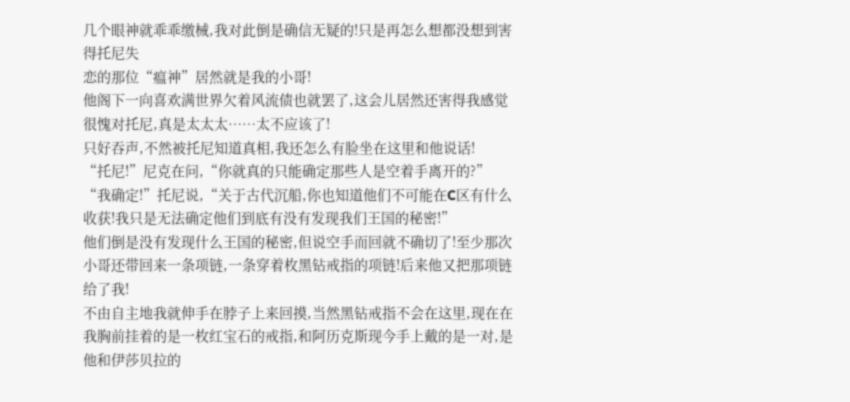几个眼神就乖乖缴械,我对此倒是确信无疑的!只是再怎么想都没想到害得托尼失
恋的那位“瘟神”居然就是我的小哥!
他阁下一向喜欢满世界欠着风流债也就罢了,这会儿居然还害得我感觉很愧对托尼,真是太太太……太不应该了!
只好吞声,不然被托尼知道真相,我还怎么有脸坐在这里和他说话!
“托尼!”尼克在问,“你就真的只能确定那些人是空着手离开的?”
“我确定!”托尼说,“关于古代沉船,你也知道他们不可能在C区有什么收获!我只是无法确定他们到底有没有发现我们王国的秘密!”
他们倒是没有发现什么王国的秘密,但说空手而回就不确切了!至少那次小哥还带回来一条项链,一条穿着枚黑钻戒指的项链!后来他又把那项链给了我!
不由自主地我就伸手在脖子上来回摸,当然黑钻戒指不会在这里,现在在我胸前挂着的是一枚红宝石的戒指,和阿历克斯现今手上戴的是一对,是他和伊莎贝拉的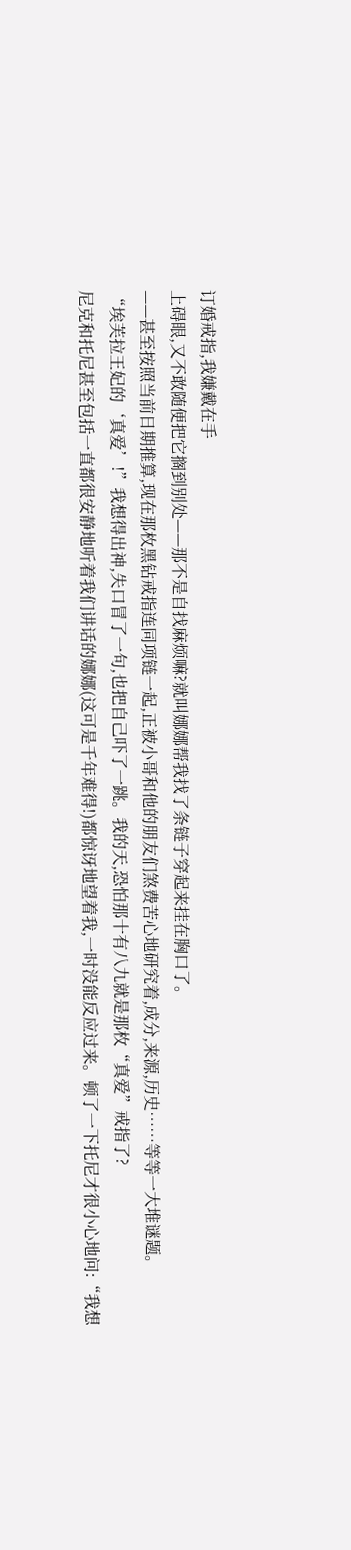订婚戒指,我嫌戴在手
上碍眼,又不敢随便把它搁到别处——那不是自找麻烦嘛?就叫娜娜帮我找了条链子穿起来挂在胸口了。
——甚至按照当前日期推算,现在那枚黑钻戒指连同项链一起,正被小哥和他的朋友们煞费苦心地研究着,成分,来源,历史……等等一大堆谜题。
“埃芙拉王妃的‘真爱’!”我想得出神,失口冒了一句,也把自己吓了一跳。我的天,恐怕那十有八九就是那枚“真爱”戒指了?
尼克和托尼甚至包括一直都很安静地听着我们讲话的娜娜(这可是千年难得!)都惊讶地望着我,一时没能反应过来。顿了一下托尼才很小心地问:“我想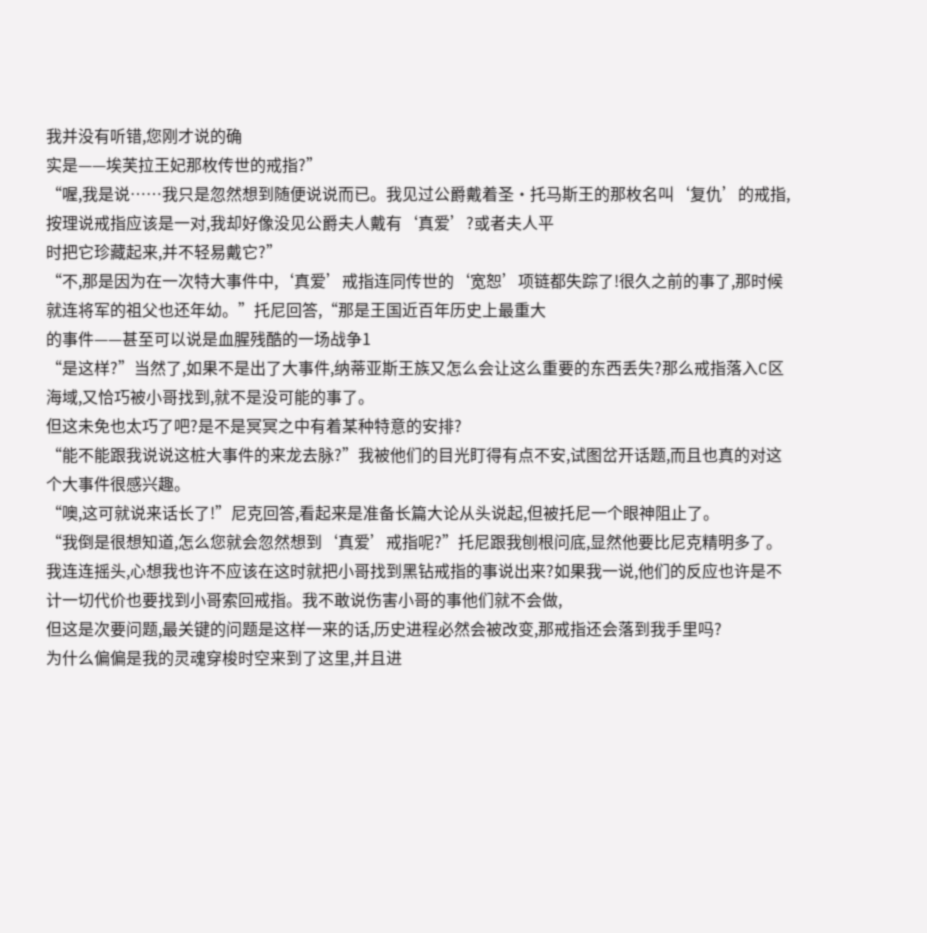我并没有听错,您刚才说的确
实是——埃芙拉王妃那枚传世的戒指?”
“喔,我是说……我只是忽然想到随便说说而已。我见过公爵戴着圣·托马斯王的那枚名叫‘复仇’的戒指,按理说戒指应该是一对,我却好像没见公爵夫人戴有‘真爱’?或者夫人平
时把它珍藏起来,并不轻易戴它?”
“不,那是因为在一次特大事件中,‘真爱’戒指连同传世的‘宽恕’项链都失踪了!很久之前的事了,那时候就连将军的祖父也还年幼。”托尼回答,“那是王国近百年历史上最重大
的事件——甚至可以说是血腥残酷的一场战争1
“是这样?”当然了,如果不是出了大事件,纳蒂亚斯王族又怎么会让这么重要的东西丢失?那么戒指落入C区海域,又恰巧被小哥找到,就不是没可能的事了。
但这未免也太巧了吧?是不是冥冥之中有着某种特意的安排?
“能不能跟我说说这桩大事件的来龙去脉?”我被他们的目光盯得有点不安,试图岔开话题,而且也真的对这个大事件很感兴趣。
“噢,这可就说来话长了!”尼克回答,看起来是准备长篇大论从头说起,但被托尼一个眼神阻止了。
“我倒是很想知道,怎么您就会忽然想到‘真爱’戒指呢?”托尼跟我刨根问底,显然他要比尼克精明多了。
我连连摇头,心想我也许不应该在这时就把小哥找到黑钻戒指的事说出来?如果我一说,他们的反应也许是不计一切代价也要找到小哥索回戒指。我不敢说伤害小哥的事他们就不会做,
但这是次要问题,最关键的问题是这样一来的话,历史进程必然会被改变,那戒指还会落到我手里吗?
为什么偏偏是我的灵魂穿梭时空来到了这里,并且进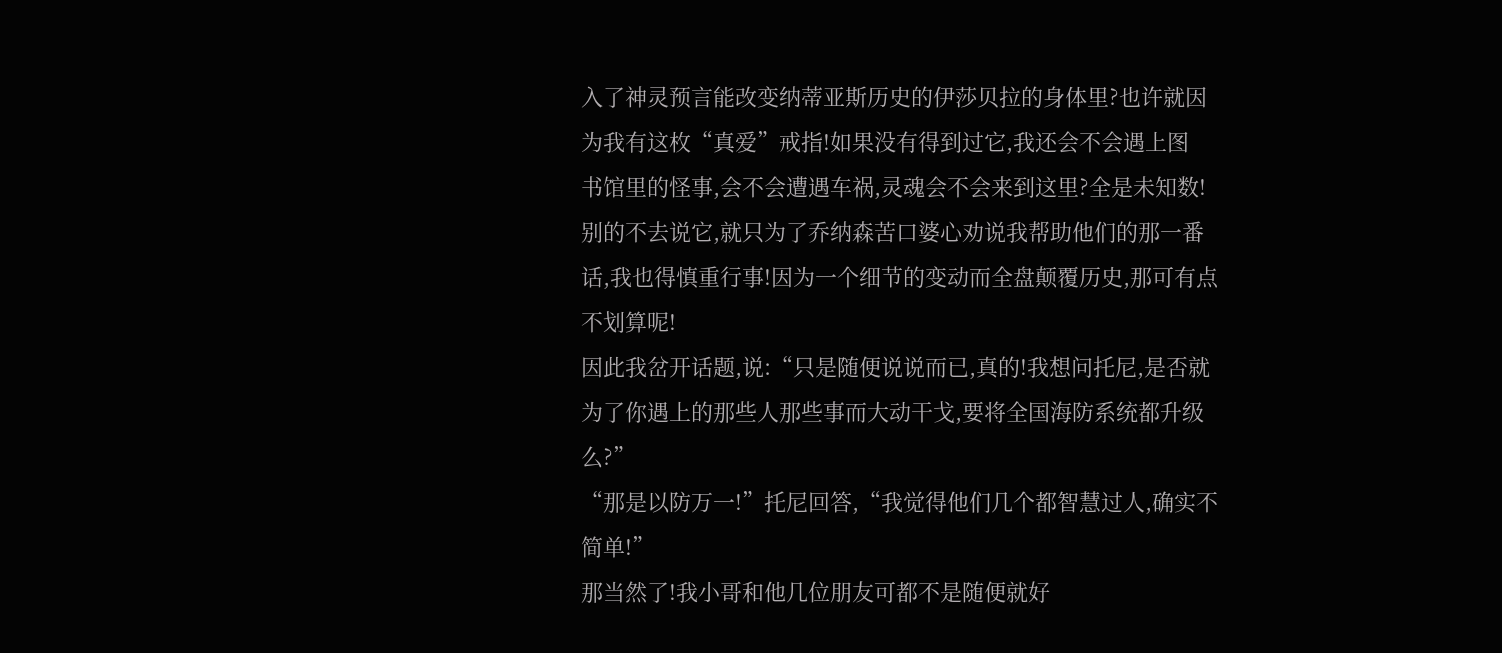入了神灵预言能改变纳蒂亚斯历史的伊莎贝拉的身体里?也许就因为我有这枚“真爱”戒指!如果没有得到过它,我还会不会遇上图
书馆里的怪事,会不会遭遇车祸,灵魂会不会来到这里?全是未知数!
别的不去说它,就只为了乔纳森苦口婆心劝说我帮助他们的那一番话,我也得慎重行事!因为一个细节的变动而全盘颠覆历史,那可有点不划算呢!
因此我岔开话题,说:“只是随便说说而已,真的!我想问托尼,是否就为了你遇上的那些人那些事而大动干戈,要将全国海防系统都升级么?”
“那是以防万一!”托尼回答,“我觉得他们几个都智慧过人,确实不简单!”
那当然了!我小哥和他几位朋友可都不是随便就好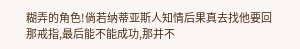糊弄的角色!倘若纳蒂亚斯人知情后果真去找他要回那戒指,最后能不能成功,那并不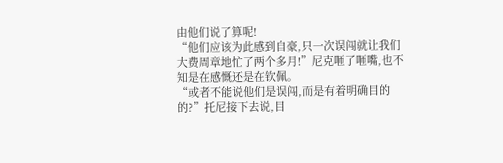由他们说了算呢!
“他们应该为此感到自豪,只一次误闯就让我们大费周章地忙了两个多月!”尼克咂了咂嘴,也不知是在感慨还是在钦佩。
“或者不能说他们是误闯,而是有着明确目的的?”托尼接下去说,目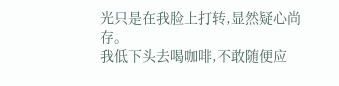光只是在我脸上打转,显然疑心尚存。
我低下头去喝咖啡,不敢随便应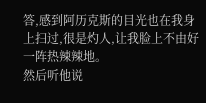答,感到阿历克斯的目光也在我身上扫过,很是灼人,让我脸上不由好一阵热辣辣地。
然后听他说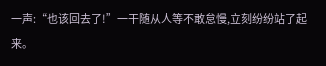一声:“也该回去了!”一干随从人等不敢怠慢,立刻纷纷站了起来。